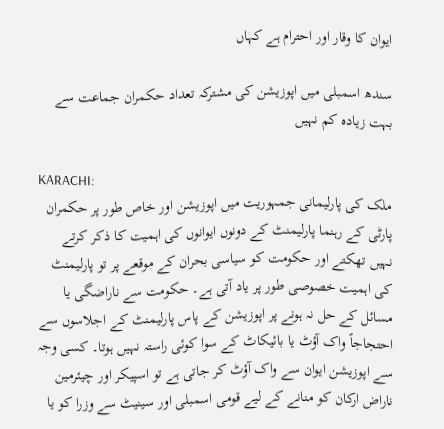ایوان کا وقار اور احترام ہے کہاں

سندھ اسمبلی میں اپوزیشن کی مشترکہ تعداد حکمران جماعت سے بہت زیادہ کم نہیں

KARACHI:
ملک کی پارلیمانی جمہوریت میں اپوزیشن اور خاص طور پر حکمران پارٹی کے رہنما پارلیمنٹ کے دونوں ایوانوں کی اہمیت کا ذکر کرتے نہیں تھکتے اور حکومت کو سیاسی بحران کے موقعے پر تو پارلیمنٹ کی اہمیت خصوصی طور پر یاد آتی ہے۔ حکومت سے ناراضگی یا مسائل کے حل نہ ہونے پر اپوزیشن کے پاس پارلیمنٹ کے اجلاسوں سے احتجاجاً واک آؤٹ یا بائیکاٹ کے سوا کوئی راستہ نہیں ہوتا۔ کسی وجہ سے اپوزیشن ایوان سے واک آؤٹ کر جاتی ہے تو اسپیکر اور چیئرمین ناراض ارکان کو منانے کے لیے قومی اسمبلی اور سینیٹ سے وزرا کو یا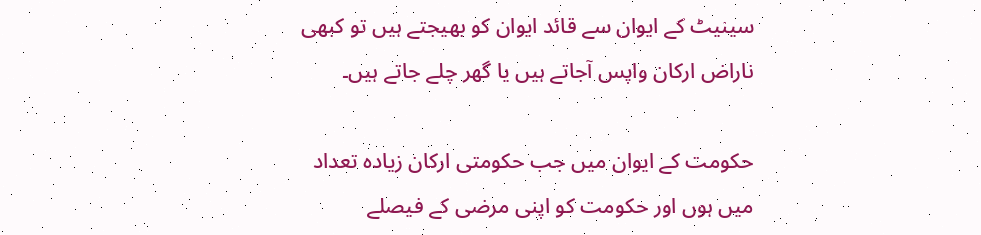سینیٹ کے ایوان سے قائد ایوان کو بھیجتے ہیں تو کبھی ناراض ارکان واپس آجاتے ہیں یا گھر چلے جاتے ہیں۔

حکومت کے ایوان میں جب حکومتی ارکان زیادہ تعداد میں ہوں اور حکومت کو اپنی مرضی کے فیصلے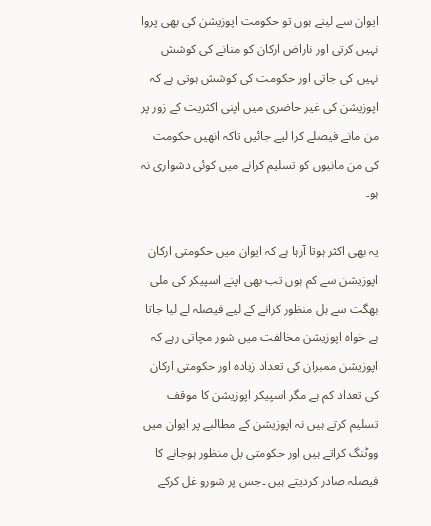ایوان سے لینے ہوں تو حکومت اپوزیشن کی بھی پروا نہیں کرتی اور ناراض ارکان کو منانے کی کوشش نہیں کی جاتی اور حکومت کی کوشش ہوتی ہے کہ اپوزیشن کی غیر حاضری میں اپنی اکثریت کے زور پر من مانے فیصلے کرا لیے جائیں تاکہ انھیں حکومت کی من مانیوں کو تسلیم کرانے میں کوئی دشواری نہ ہو۔

یہ بھی اکثر ہوتا آرہا ہے کہ ایوان میں حکومتی ارکان اپوزیشن سے کم ہوں تب بھی اپنے اسپیکر کی ملی بھگت سے بل منظور کرانے کے لیے فیصلہ لے لیا جاتا ہے خواہ اپوزیشن مخالفت میں شور مچاتی رہے کہ اپوزیشن ممبران کی تعداد زیادہ اور حکومتی ارکان کی تعداد کم ہے مگر اسپیکر اپوزیشن کا موقف تسلیم کرتے ہیں نہ اپوزیشن کے مطالبے پر ایوان میں ووٹنگ کراتے ہیں اور حکومتی بل منظور ہوجانے کا فیصلہ صادر کردیتے ہیں ۔جس پر شورو غل کرکے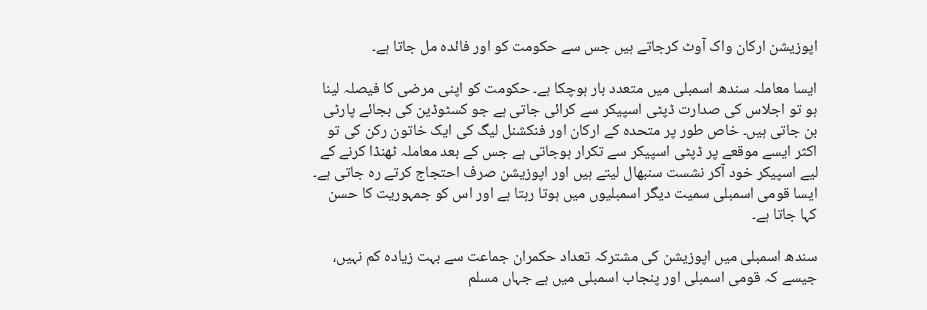اپوزیشن ارکان واک آوٹ کرجاتے ہیں جس سے حکومت کو اور فائدہ مل جاتا ہے۔

ایسا معاملہ سندھ اسمبلی میں متعدد بار ہوچکا ہے۔ حکومت کو اپنی مرضی کا فیصلہ لینا ہو تو اجلاس کی صدارت ڈپٹی اسپیکر سے کرائی جاتی ہے جو کسٹوڈین کی بجائے پارٹی بن جاتی ہیں۔ خاص طور پر متحدہ کے ارکان اور فنکشنل لیگ کی ایک خاتون رکن کی تو اکثر ایسے موقعے پر ڈپٹی اسپیکر سے تکرار ہوجاتی ہے جس کے بعد معاملہ ٹھنڈا کرنے کے لیے اسپیکر خود آکر نشست سنبھال لیتے ہیں اور اپوزیشن صرف احتجاج کرتے رہ جاتی ہے۔ ایسا قومی اسمبلی سمیت دیگر اسمبلیوں میں ہوتا رہتا ہے اور اس کو جمہوریت کا حسن کہا جاتا ہے۔

سندھ اسمبلی میں اپوزیشن کی مشترکہ تعداد حکمران جماعت سے بہت زیادہ کم نہیں، جیسے کہ قومی اسمبلی اور پنجاب اسمبلی میں ہے جہاں مسلم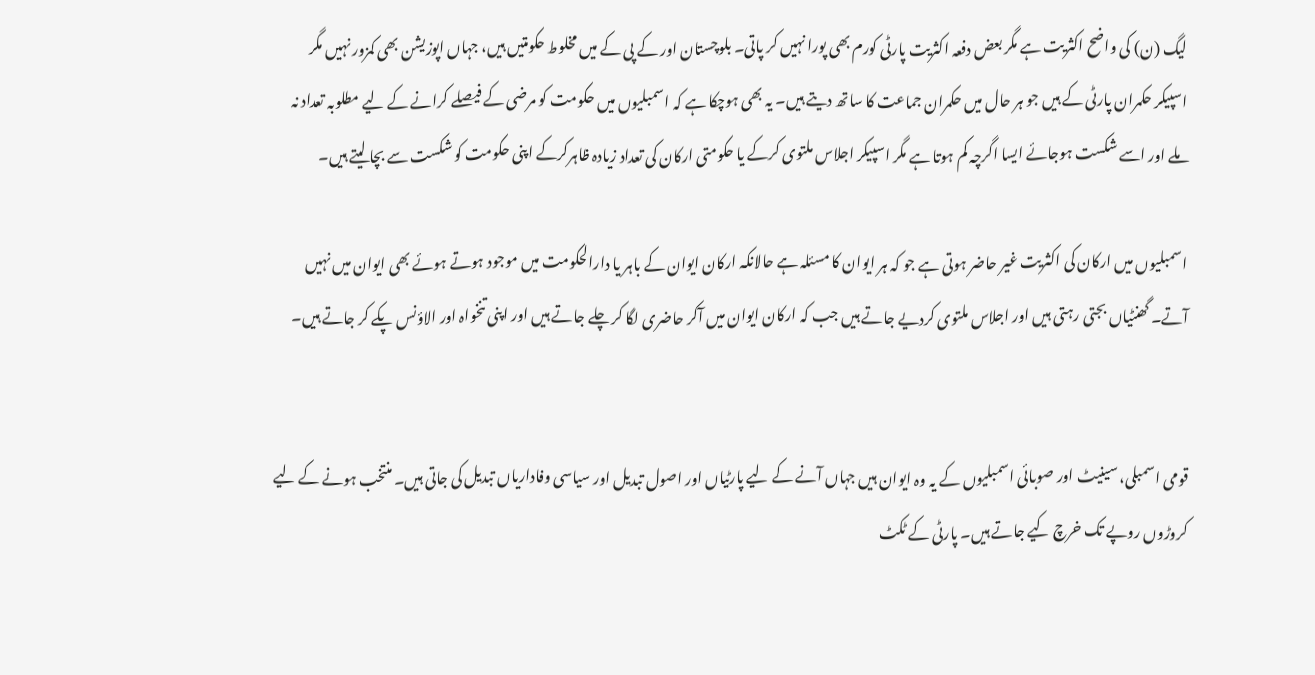لیگ (ن) کی واضح اکثریت ہے مگر بعض دفعہ اکثریت پارٹی کورم بھی پورا نہیں کر پاتی۔ بلوچستان اور کے پی کے میں مخلوط حکومتیں ہیں، جہاں اپوزیشن بھی کمزور نہیں مگر اسپیکر حکمران پارٹی کے ہیں جو ہر حال میں حکمران جماعت کا ساتھ دیتے ہیں۔ یہ بھی ہوچکا ہے کہ اسمبلیوں میں حکومت کو مرضی کے فیصلے کرانے کے لیے مطلوبہ تعداد نہ ملے اور اسے شکست ہوجائے ایسا اگرچہ کم ہوتا ہے مگر اسپیکر اجلاس ملتوی کرکے یا حکومتی ارکان کی تعداد زیادہ ظاہرکرکے اپنی حکومت کو شکست سے بچا لیتے ہیں۔

اسمبلیوں میں ارکان کی اکثریت غیر حاضر ہوتی ہے جو کہ ہر ایوان کا مسئلہ ہے حالانکہ ارکان ایوان کے باہر یا دارالحکومت میں موجود ہوتے ہوئے بھی ایوان میں نہیں آتے۔ گھنٹیاں بجتی رہتی ہیں اور اجلاس ملتوی کردیے جاتے ہیں جب کہ ارکان ایوان میں آکر حاضری لگا کر چلے جاتے ہیں اور اپنی تنخواہ اور الاؤنس پکے کر جاتے ہیں۔


قومی اسمبلی، سینیٹ اور صوبائی اسمبلیوں کے یہ وہ ایوان ہیں جہاں آنے کے لیے پارٹیاں اور اصول تبدیل اور سیاسی وفاداریاں تبدیل کی جاتی ہیں۔ منتخب ہونے کے لیے کروڑوں روپے تک خرچ کیے جاتے ہیں۔ پارٹی کے ٹکٹ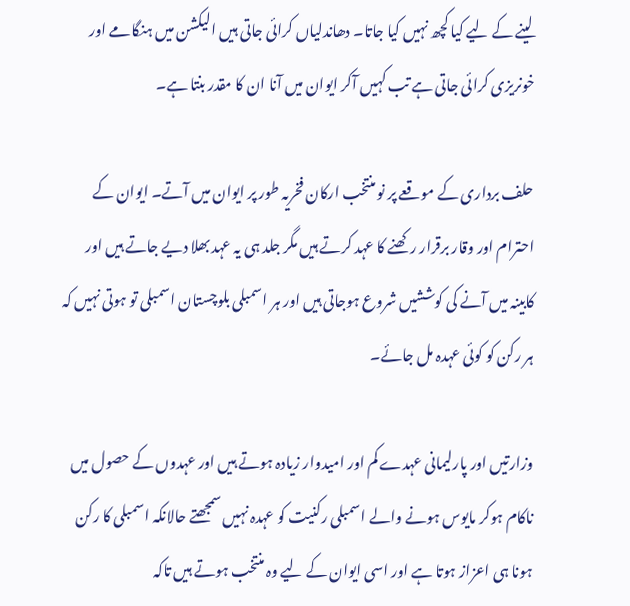لینے کے لیے کیا کچھ نہیں کیا جاتا۔ دھاندلیاں کرائی جاتی ہیں الیکشن میں ہنگامے اور خونریزی کرائی جاتی ہے تب کہیں آکر ایوان میں آنا ان کا مقدر بنتا ہے۔

حلف برداری کے موقعے پر نو منتخب ارکان فخریہ طور پر ایوان میں آتے۔ ایوان کے احترام اور وقار برقرار رکھنے کا عہد کرتے ہیں مگر جلد ہی یہ عہد بھلا دیے جاتے ہیں اور کابینہ میں آنے کی کوششیں شروع ہوجاتی ہیں اور ہر اسمبلی بلوچستان اسمبلی تو ہوتی نہیں کہ ہر رکن کو کوئی عہدہ مل جائے۔

وزارتیں اور پارلیمانی عہدے کم اور امیدوار زیادہ ہوتے ہیں اور عہدوں کے حصول میں ناکام ہوکر مایوس ہونے والے اسمبلی رکنیت کو عہدہ نہیں سمجھتے حالانکہ اسمبلی کا رکن ہونا ہی اعزاز ہوتا ہے اور اسی ایوان کے لیے وہ منتخب ہوتے ہیں تاکہ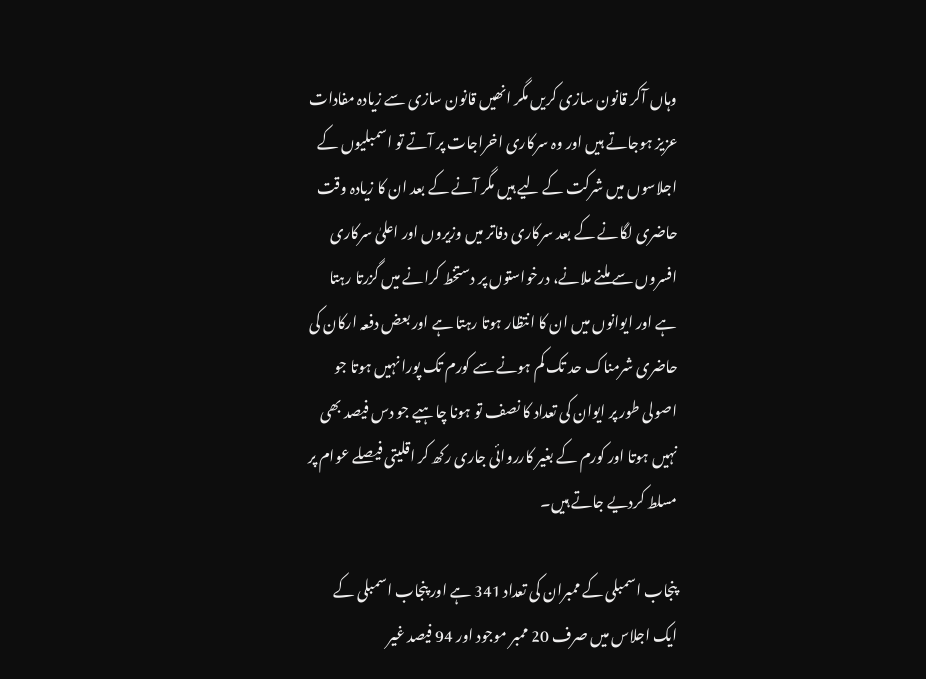وہاں آکر قانون سازی کریں مگر انھیں قانون سازی سے زیادہ مفادات عزیز ہوجاتے ہیں اور وہ سرکاری اخراجات پر آتے تو اسمبلیوں کے اجلاسوں میں شرکت کے لیے ہیں مگر آنے کے بعد ان کا زیادہ وقت حاضری لگانے کے بعد سرکاری دفاتر میں وزیروں اور اعلیٰ سرکاری افسروں سے ملنے ملانے، درخواستوں پر دستخط کرانے میں گزرتا رہتا ہے اور ایوانوں میں ان کا انتظار ہوتا رہتا ہے اور بعض دفعہ ارکان کی حاضری شرمناک حد تک کم ہونے سے کورم تک پورا نہیں ہوتا جو اصولی طور پر ایوان کی تعداد کا نصف تو ہونا چاہیے جو دس فیصد بھی نہیں ہوتا اور کورم کے بغیر کارروائی جاری رکھ کر اقلیتی فیصلے عوام پر مسلط کردیے جاتے ہیں۔

پنجاب اسمبلی کے ممبران کی تعداد 341 ہے اور پنجاب اسمبلی کے ایک اجلاس میں صرف 20 ممبر موجود اور 94 فیصد غیر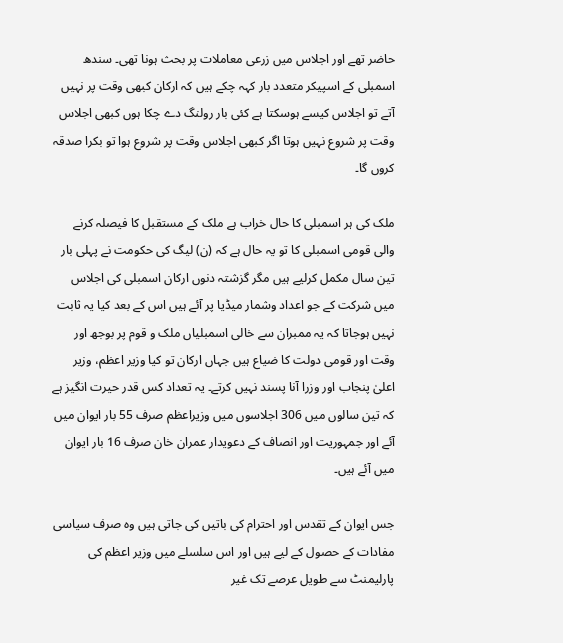حاضر تھے اور اجلاس میں زرعی معاملات پر بحث ہونا تھی۔ سندھ اسمبلی کے اسپیکر متعدد بار کہہ چکے ہیں کہ ارکان کبھی وقت پر نہیں آتے تو اجلاس کیسے ہوسکتا ہے کئی بار رولنگ دے چکا ہوں کبھی اجلاس وقت پر شروع نہیں ہوتا اگر کبھی اجلاس وقت پر شروع ہوا تو بکرا صدقہ کروں گا۔

ملک کی ہر اسمبلی کا حال خراب ہے ملک کے مستقبل کا فیصلہ کرنے والی قومی اسمبلی کا تو یہ حال ہے کہ (ن) لیگ کی حکومت نے پہلی بار تین سال مکمل کرلیے ہیں مگر گزشتہ دنوں ارکان اسمبلی کی اجلاس میں شرکت کے جو اعداد وشمار میڈیا پر آئے ہیں اس کے بعد کیا یہ ثابت نہیں ہوجاتا کہ یہ ممبران سے خالی اسمبلیاں ملک و قوم پر بوجھ اور وقت اور قومی دولت کا ضیاع ہیں جہاں ارکان تو کیا وزیر اعظم، وزیر اعلیٰ پنجاب اور وزرا آنا پسند نہیں کرتے۔ یہ تعداد کس قدر حیرت انگیز ہے کہ تین سالوں میں 306 اجلاسوں میں وزیراعظم صرف 55 بار ایوان میں آئے اور جمہوریت اور انصاف کے دعویدار عمران خان صرف 16 بار ایوان میں آئے ہیں۔

جس ایوان کے تقدس اور احترام کی باتیں کی جاتی ہیں وہ صرف سیاسی مفادات کے حصول کے لیے ہیں اور اس سلسلے میں وزیر اعظم کی پارلیمنٹ سے طویل عرصے تک غیر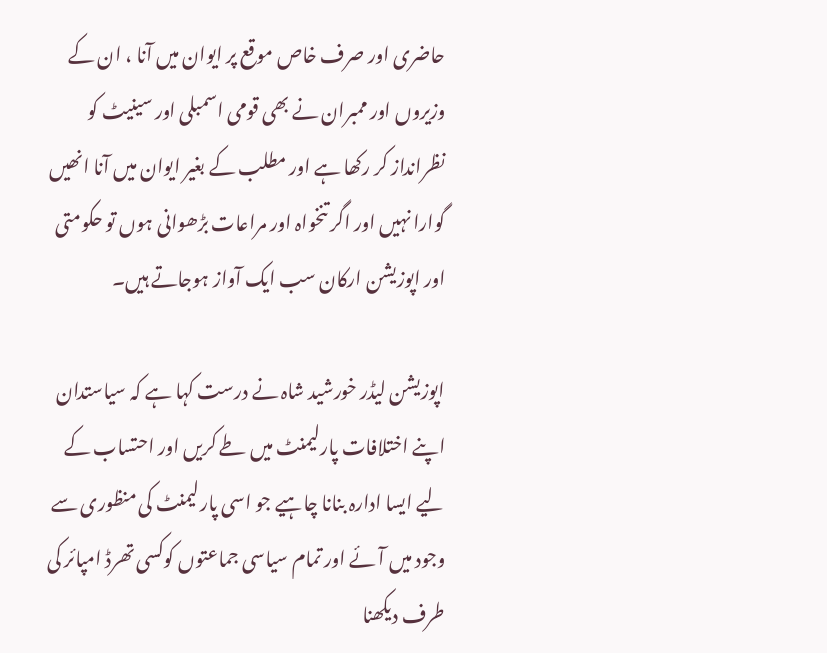حاضری اور صرف خاص موقع پر ایوان میں آنا ، ان کے وزیروں اور ممبران نے بھی قومی اسمبلی اور سینیٹ کو نظرانداز کر رکھا ہے اور مطلب کے بغیر ایوان میں آنا انھیں گوارا نہیں اور اگر تنخواہ اور مراعات بڑھوانی ہوں تو حکومتی اور اپوزیشن ارکان سب ایک آواز ہوجاتے ہیں۔

اپوزیشن لیڈر خورشید شاہ نے درست کہا ہے کہ سیاستدان اپنے اختلافات پارلیمنٹ میں طے کریں اور احتساب کے لیے ایسا ادارہ بنانا چاہیے جو اسی پارلیمنٹ کی منظوری سے وجود میں آئے اور تمام سیاسی جماعتوں کوکسی تھرڈ امپائر کی طرف دیکھنا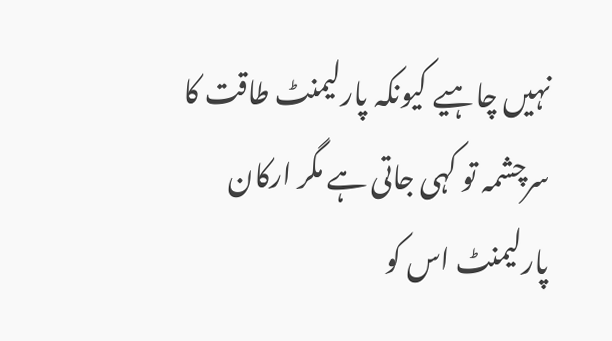نہیں چاہیے کیونکہ پارلیمنٹ طاقت کا سرچشمہ تو کہی جاتی ہے مگر ارکان پارلیمنٹ اس کو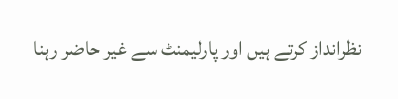نظرانداز کرتے ہیں اور پارلیمنٹ سے غیر حاضر رہنا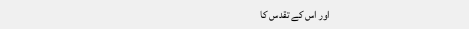اور اس کے تقدس کا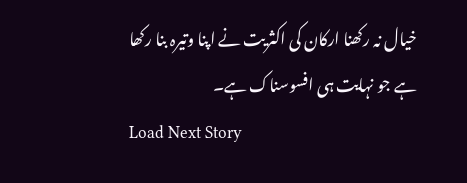خیال نہ رکھنا ارکان کی اکثریت نے اپنا وتیرہ بنا رکھا ہے جو نہایت ہی افسوسناک ہے۔
Load Next Story